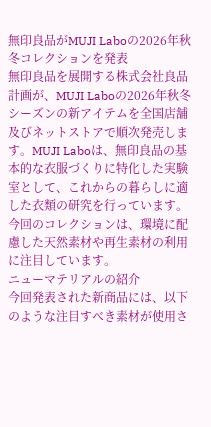無印良品がMUJI Laboの2026年秋冬コレクションを発表
無印良品を展開する株式会社良品計画が、MUJI Laboの2026年秋冬シーズンの新アイテムを全国店舗及びネットストアで順次発売します。MUJI Laboは、無印良品の基本的な衣服づくりに特化した実験室として、これからの暮らしに適した衣類の研究を行っています。今回のコレクションは、環境に配慮した天然素材や再生素材の利用に注目しています。
ニューマテリアルの紹介
今回発表された新商品には、以下のような注目すべき素材が使用さ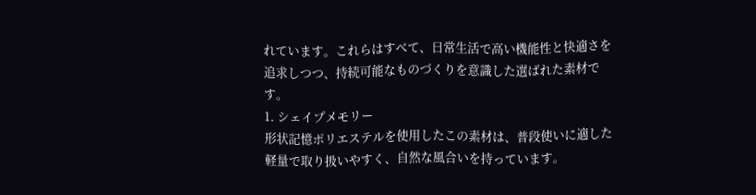れています。これらはすべて、日常生活で高い機能性と快適さを追求しつつ、持続可能なものづくりを意識した選ばれた素材です。
1. シェイプメモリー
形状記憶ポリエステルを使用したこの素材は、普段使いに適した軽量で取り扱いやすく、自然な風合いを持っています。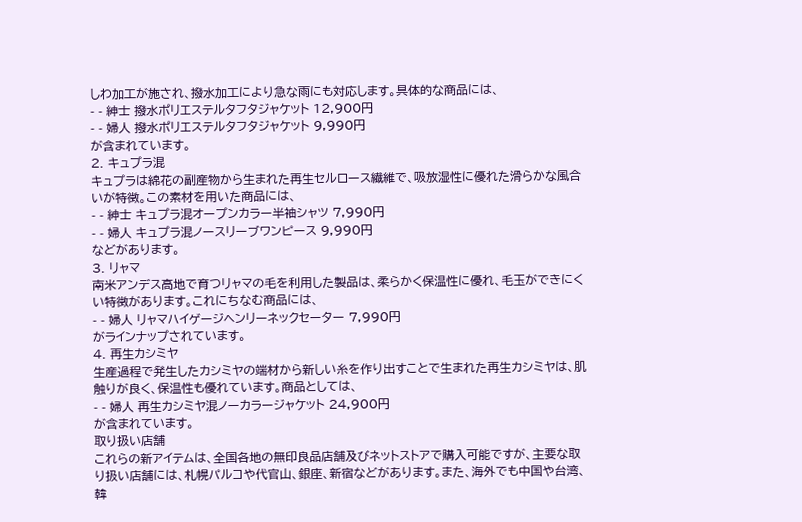しわ加工が施され、撥水加工により急な雨にも対応します。具体的な商品には、
- - 紳士 撥水ポリエステルタフタジャケット 12,900円
- - 婦人 撥水ポリエステルタフタジャケット 9,990円
が含まれています。
2. キュプラ混
キュプラは綿花の副産物から生まれた再生セルロース繊維で、吸放湿性に優れた滑らかな風合いが特徴。この素材を用いた商品には、
- - 紳士 キュプラ混オープンカラー半袖シャツ 7,990円
- - 婦人 キュプラ混ノースリーブワンピース 9,990円
などがあります。
3. リャマ
南米アンデス高地で育つリャマの毛を利用した製品は、柔らかく保温性に優れ、毛玉ができにくい特徴があります。これにちなむ商品には、
- - 婦人 リャマハイゲージヘンリーネックセーター 7,990円
がラインナップされています。
4. 再生カシミヤ
生産過程で発生したカシミヤの端材から新しい糸を作り出すことで生まれた再生カシミヤは、肌触りが良く、保温性も優れています。商品としては、
- - 婦人 再生カシミヤ混ノーカラージャケット 24,900円
が含まれています。
取り扱い店舗
これらの新アイテムは、全国各地の無印良品店舗及びネットストアで購入可能ですが、主要な取り扱い店舗には、札幌パルコや代官山、銀座、新宿などがあります。また、海外でも中国や台湾、韓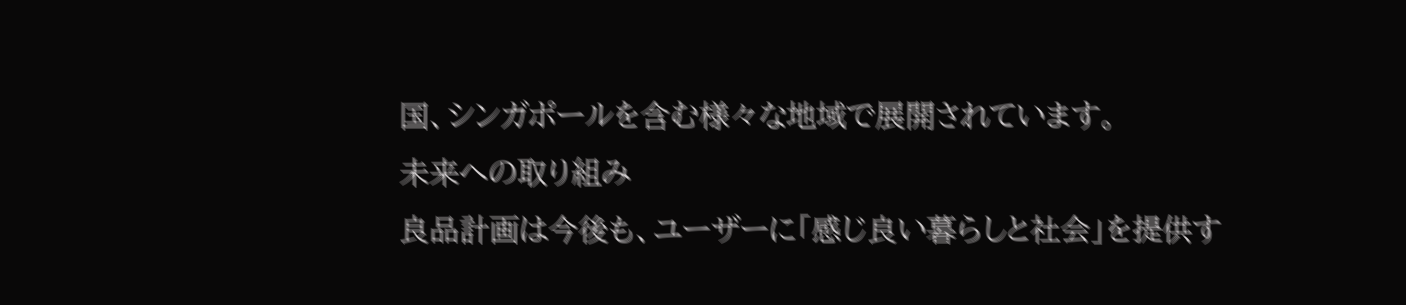国、シンガポールを含む様々な地域で展開されています。
未来への取り組み
良品計画は今後も、ユーザーに「感じ良い暮らしと社会」を提供す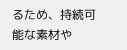るため、持続可能な素材や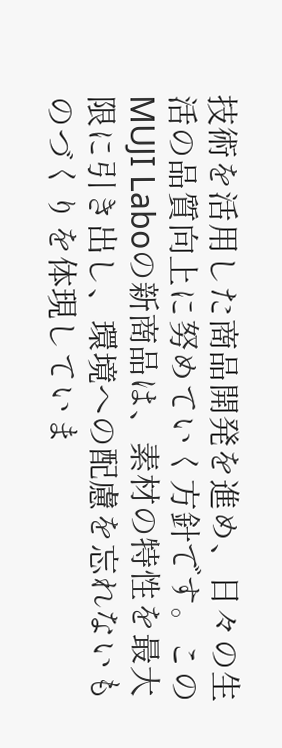技術を活用した商品開発を進め、日々の生活の品質向上に努めていく方針です。このMUJI Laboの新商品は、素材の特性を最大限に引き出し、環境への配慮を忘れないものづくりを体現していま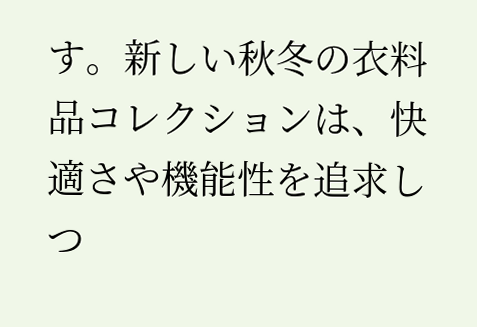す。新しい秋冬の衣料品コレクションは、快適さや機能性を追求しつ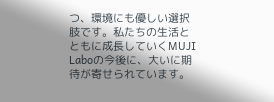つ、環境にも優しい選択肢です。私たちの生活とともに成長していくMUJI Laboの今後に、大いに期待が寄せられています。